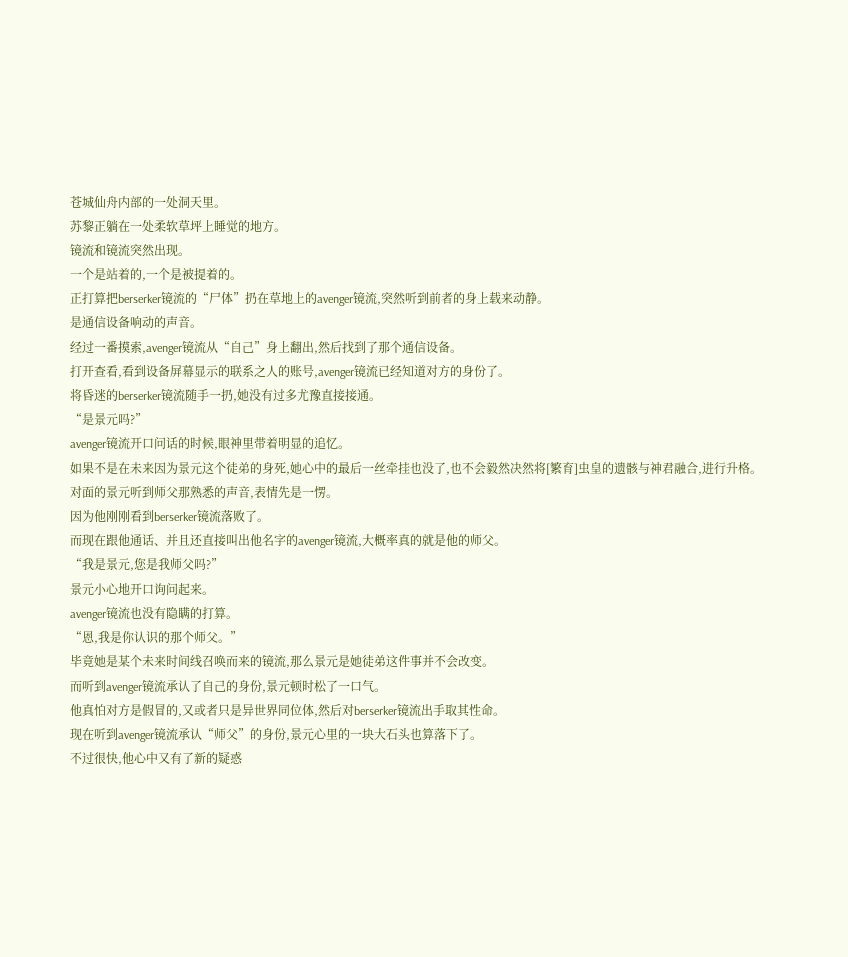苍城仙舟内部的一处洞天里。
苏黎正躺在一处柔软草坪上睡觉的地方。
镜流和镜流突然出现。
一个是站着的,一个是被提着的。
正打算把berserker镜流的“尸体”扔在草地上的avenger镜流,突然听到前者的身上载来动静。
是通信设备响动的声音。
经过一番摸索,avenger镜流从“自己”身上翻出,然后找到了那个通信设备。
打开查看,看到设备屏幕显示的联系之人的账号,avenger镜流已经知道对方的身份了。
将昏迷的berserker镜流随手一扔,她没有过多尤豫直接接通。
“是景元吗?”
avenger镜流开口问话的时候,眼神里带着明显的追忆。
如果不是在未来因为景元这个徒弟的身死,她心中的最后一丝牵挂也没了,也不会毅然决然将[繁育]虫皇的遗骸与神君融合,进行升格。
对面的景元听到师父那熟悉的声音,表情先是一愣。
因为他刚刚看到berserker镜流落败了。
而现在跟他通话、并且还直接叫出他名字的avenger镜流,大概率真的就是他的师父。
“我是景元,您是我师父吗?”
景元小心地开口询问起来。
avenger镜流也没有隐瞒的打算。
“恩,我是你认识的那个师父。”
毕竟她是某个未来时间线召唤而来的镜流,那么景元是她徒弟这件事并不会改变。
而听到avenger镜流承认了自己的身份,景元顿时松了一口气。
他真怕对方是假冒的,又或者只是异世界同位体,然后对berserker镜流出手取其性命。
现在听到avenger镜流承认“师父”的身份,景元心里的一块大石头也算落下了。
不过很快,他心中又有了新的疑惑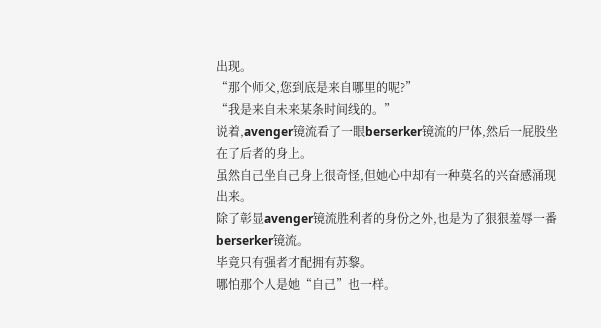出现。
“那个师父,您到底是来自哪里的呢?”
“我是来自未来某条时间线的。”
说着,avenger镜流看了一眼berserker镜流的尸体,然后一屁股坐在了后者的身上。
虽然自己坐自己身上很奇怪,但她心中却有一种莫名的兴奋感涌现出来。
除了彰显avenger镜流胜利者的身份之外,也是为了狠狠羞辱一番berserker镜流。
毕竟只有强者才配拥有苏黎。
哪怕那个人是她“自己”也一样。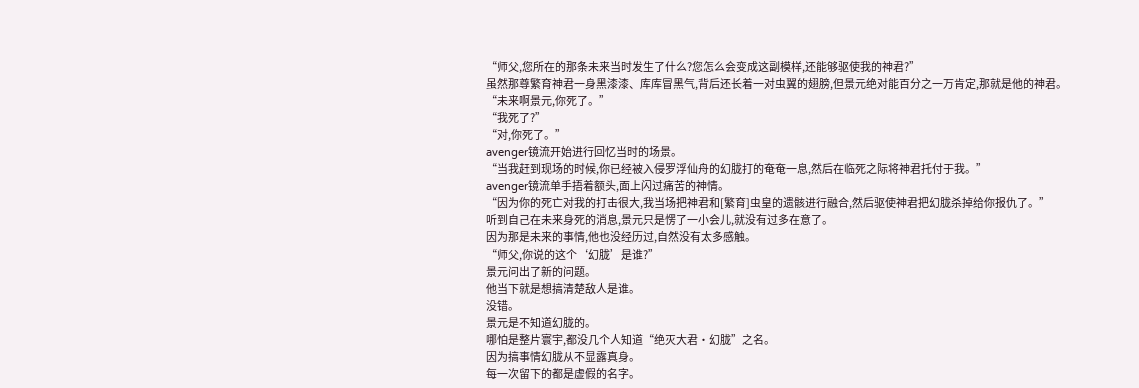“师父,您所在的那条未来当时发生了什么?您怎么会变成这副模样,还能够驱使我的神君?”
虽然那尊繁育神君一身黑漆漆、库库冒黑气,背后还长着一对虫翼的翅膀,但景元绝对能百分之一万肯定,那就是他的神君。
“未来啊景元,你死了。”
“我死了?”
“对,你死了。”
avenger镜流开始进行回忆当时的场景。
“当我赶到现场的时候,你已经被入侵罗浮仙舟的幻胧打的奄奄一息,然后在临死之际将神君托付于我。”
avenger镜流单手捂着额头,面上闪过痛苦的神情。
“因为你的死亡对我的打击很大,我当场把神君和[繁育]虫皇的遗骸进行融合,然后驱使神君把幻胧杀掉给你报仇了。”
听到自己在未来身死的消息,景元只是愣了一小会儿,就没有过多在意了。
因为那是未来的事情,他也没经历过,自然没有太多感触。
“师父,你说的这个‘幻胧’是谁?”
景元问出了新的问题。
他当下就是想搞清楚敌人是谁。
没错。
景元是不知道幻胧的。
哪怕是整片寰宇,都没几个人知道“绝灭大君·幻胧”之名。
因为搞事情幻胧从不显露真身。
每一次留下的都是虚假的名字。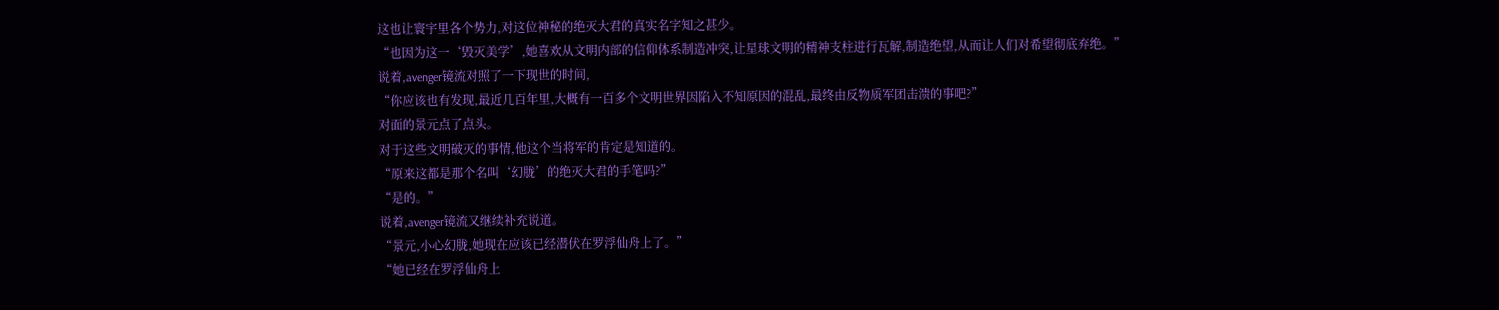这也让寰宇里各个势力,对这位神秘的绝灭大君的真实名字知之甚少。
“也因为这一‘毁灭美学’,她喜欢从文明内部的信仰体系制造冲突,让星球文明的精神支柱进行瓦解,制造绝望,从而让人们对希望彻底弃绝。”
说着,avenger镜流对照了一下现世的时间,
“你应该也有发现,最近几百年里,大概有一百多个文明世界因陷入不知原因的混乱,最终由反物质军团击溃的事吧?”
对面的景元点了点头。
对于这些文明破灭的事情,他这个当将军的肯定是知道的。
“原来这都是那个名叫‘幻胧’的绝灭大君的手笔吗?”
“是的。”
说着,avenger镜流又继续补充说道。
“景元,小心幻胧,她现在应该已经潜伏在罗浮仙舟上了。”
“她已经在罗浮仙舟上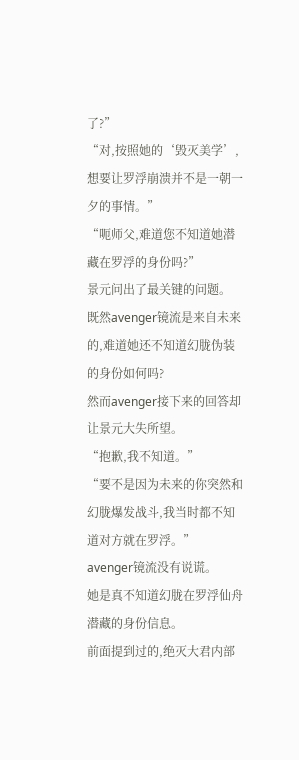了?”
“对,按照她的‘毁灭美学’,想要让罗浮崩溃并不是一朝一夕的事情。”
“呃师父,难道您不知道她潜藏在罗浮的身份吗?”
景元问出了最关键的问题。
既然avenger镜流是来自未来的,难道她还不知道幻胧伪装的身份如何吗?
然而avenger接下来的回答却让景元大失所望。
“抱歉,我不知道。”
“要不是因为未来的你突然和幻胧爆发战斗,我当时都不知道对方就在罗浮。”
avenger镜流没有说谎。
她是真不知道幻胧在罗浮仙舟潜藏的身份信息。
前面提到过的,绝灭大君内部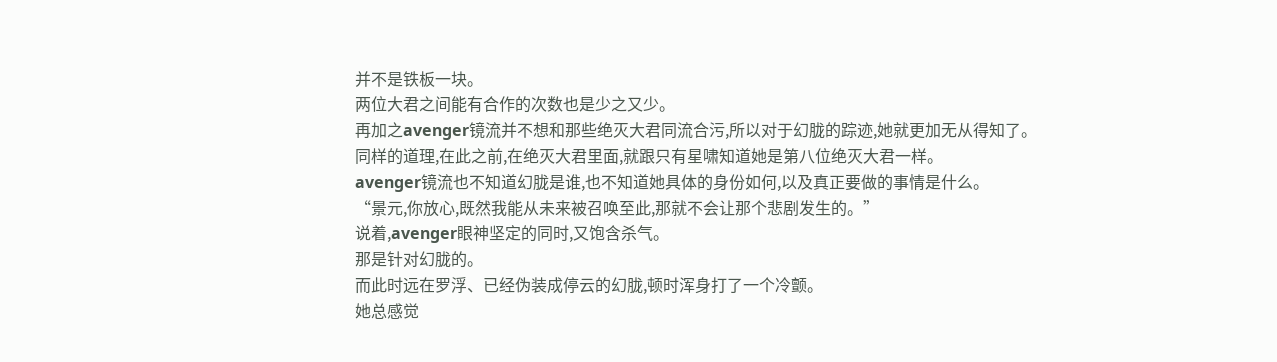并不是铁板一块。
两位大君之间能有合作的次数也是少之又少。
再加之avenger镜流并不想和那些绝灭大君同流合污,所以对于幻胧的踪迹,她就更加无从得知了。
同样的道理,在此之前,在绝灭大君里面,就跟只有星啸知道她是第八位绝灭大君一样。
avenger镜流也不知道幻胧是谁,也不知道她具体的身份如何,以及真正要做的事情是什么。
“景元,你放心,既然我能从未来被召唤至此,那就不会让那个悲剧发生的。”
说着,avenger眼神坚定的同时,又饱含杀气。
那是针对幻胧的。
而此时远在罗浮、已经伪装成停云的幻胧,顿时浑身打了一个冷颤。
她总感觉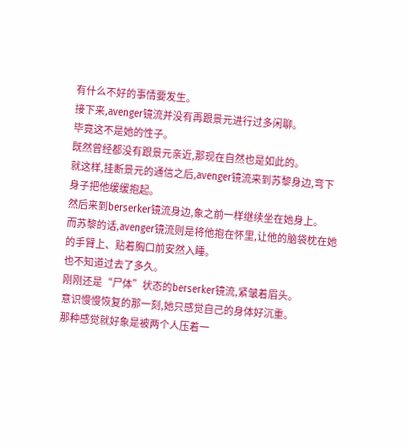有什么不好的事情要发生。
接下来,avenger镜流并没有再跟景元进行过多闲聊。
毕竟这不是她的性子。
既然曾经都没有跟景元亲近,那现在自然也是如此的。
就这样,挂断景元的通信之后,avenger镜流来到苏黎身边,弯下身子把他缓缓抱起。
然后来到berserker镜流身边,象之前一样继续坐在她身上。
而苏黎的话,avenger镜流则是将他抱在怀里,让他的脑袋枕在她的手臂上、贴着胸口前安然入睡。
也不知道过去了多久。
刚刚还是“尸体”状态的berserker镜流,紧皱着眉头。
意识慢慢恢复的那一刻,她只感觉自己的身体好沉重。
那种感觉就好象是被两个人压着一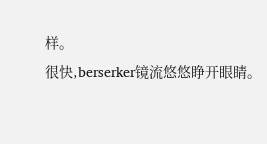样。
很快,berserker镜流悠悠睁开眼睛。